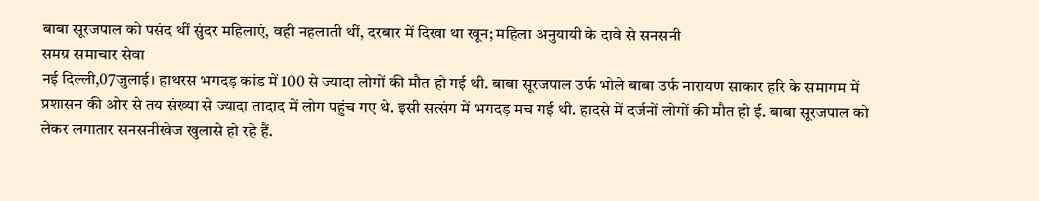बाबा सूरजपाल को पसंद थीं सुंदर महिलाएं, वही नहलाती थीं, दरबार में दिखा था खून; महिला अनुयायी के दावे से सनसनी
समग्र समाचार सेवा
नई दिल्ली,07जुलाई। हाथरस भगदड़ कांड में 100 से ज्यादा लोगों की मौत हो गई थी. बाबा सूरजपाल उर्फ भोले बाबा उर्फ नारायण साकार हरि के समागम में प्रशासन की ओर से तय संख्या से ज्यादा तादाद में लोग पहुंच गए थे. इसी सत्संग में भगदड़ मच गई थी. हादसे में दर्जनों लोगों की मौत हो ई. बाबा सूरजपाल को लेकर लगातार सनसनीखेज खुलासे हो रहे हैं.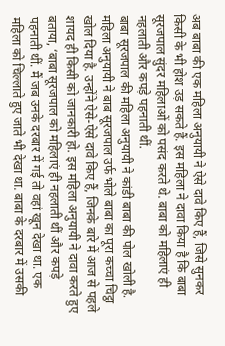अब बाबा की एक महिला अनुयायी ने ऐसे दावे किए हैं, जिसे सुनकर किसी के भी होश उड़ सकते हैं. इस महिला ने दावा किया है कि बाबा सूरजपाल सुंदर महिलाओं को पसंद करते थे. बाबा को महिलाएं ही नहलाती और कपड़े पहनाती थीं.
बाबा सूरजपाल की महिला अनुयायी ने कांडी बाबा की पोल खोली है. महिला अनुयायी ने बाब सूरजपाल उर्फ भोले बाबा का पूरा कच्चा चिट्ठा खोल दिया है. उन्होंने ऐसे-ऐसे दावे किए हैं, जिनके बारे में आज से पहले शायद ही किसी को जानकारी हो. इस महिला अनुयायी ने दावा करते हुए बताया, ‘बाबा सूरजपाल को महिलाएं ही नहलाती थीं और कपड़े पहनाती थीं. मैं जब उनके दरबार में गई तो वहां खून देखा था. एक महिला को चिल्लाते हुए जाते भी देखा था. बाबा के दरबार में उसकी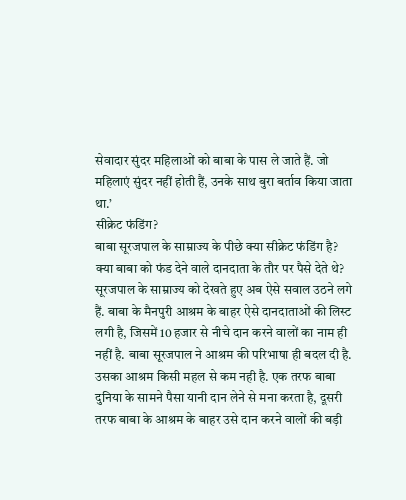सेवादार सुंदर महिलाओं को बाबा के पास ले जाते हैं. जो महिलाएं सुंदर नहीं होती हैं, उनके साथ बुरा बर्ताव किया जाता था.’
सीक्रेट फंडिंग?
बाबा सूरजपाल के साम्राज्य के पीछे क्या सीक्रेट फंडिंग है? क्या बाबा को फंड देने वाले दानदाता के तौर पर पैसे देते थे? सूरजपाल के साम्राज्य को देखते हुए अब ऐसे सवाल उठने लगे हैं. बाबा के मैनपुरी आश्रम के बाहर ऐसे दानदाताओं की लिस्ट लगी है, जिसमें 10 हजार से नीचे दान करने वालों का नाम ही नहीं है. बाबा सूरजपाल ने आश्रम की परिभाषा ही बदल दी है. उसका आश्रम किसी महल से कम नही है. एक तरफ बाबा दुनिया के सामने पैसा यानी दान लेने से मना करता है, दूसरी तरफ बाबा के आश्रम के बाहर उसे दान करने वालों की बड़ी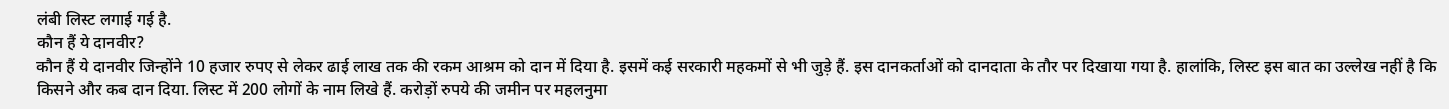लंबी लिस्ट लगाई गई है.
कौन हैं ये दानवीर?
कौन हैं ये दानवीर जिन्होंने 10 हजार रुपए से लेकर ढाई लाख तक की रकम आश्रम को दान में दिया है. इसमें कई सरकारी महकमों से भी जुड़े हैं. इस दानकर्ताओं को दानदाता के तौर पर दिखाया गया है. हालांकि, लिस्ट इस बात का उल्लेख नहीं है कि किसने और कब दान दिया. लिस्ट में 200 लोगों के नाम लिखे हैं. करोड़ों रुपये की जमीन पर महलनुमा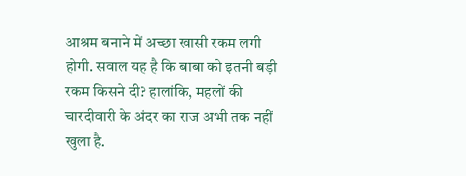आश्रम बनाने में अच्छा खासी रकम लगी होगी. सवाल यह है कि बाबा को इतनी बड़ी रकम किसने दी? हालांकि, महलों की चारदीवारी के अंदर का राज अभी तक नहीं खुला है.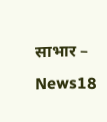साभार – News18